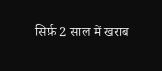सिर्फ़ 2 साल में खराब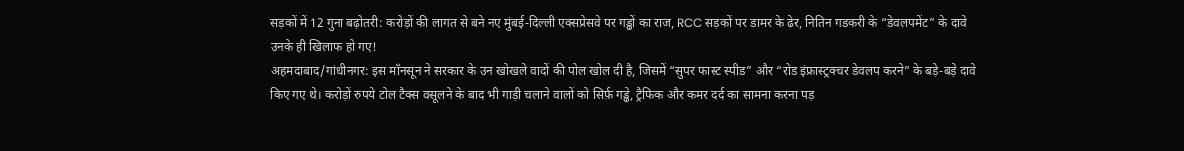सड़कों में 12 गुना बढ़ोतरी: करोड़ों की लागत से बने नए मुंबई-दिल्ली एक्सप्रेसवे पर गड्ढों का राज, RCC सड़कों पर डामर के ढेर, नितिन गडकरी के “डेवलपमेंट” के दावे उनके ही खिलाफ हो गए!
अहमदाबाद/गांधीनगर: इस मॉनसून ने सरकार के उन खोखले वादों की पोल खोल दी है, जिसमें “सुपर फास्ट स्पीड” और “रोड इंफ्रास्ट्रक्चर डेवलप करने” के बड़े-बड़े दावे किए गए थे। करोड़ों रुपये टोल टैक्स वसूलने के बाद भी गाड़ी चलाने वालों को सिर्फ़ गड्ढे, ट्रैफिक और कमर दर्द का सामना करना पड़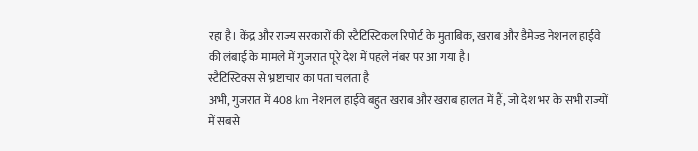रहा है। केंद्र और राज्य सरकारों की स्टैटिस्टिकल रिपोर्ट के मुताबिक, खराब और डैमेज्ड नेशनल हाईवे की लंबाई के मामले में गुजरात पूरे देश में पहले नंबर पर आ गया है।
स्टैटिस्टिक्स से भ्रष्टाचार का पता चलता है
अभी, गुजरात में 408 km नेशनल हाईवे बहुत खराब और खराब हालत में हैं, जो देश भर के सभी राज्यों में सबसे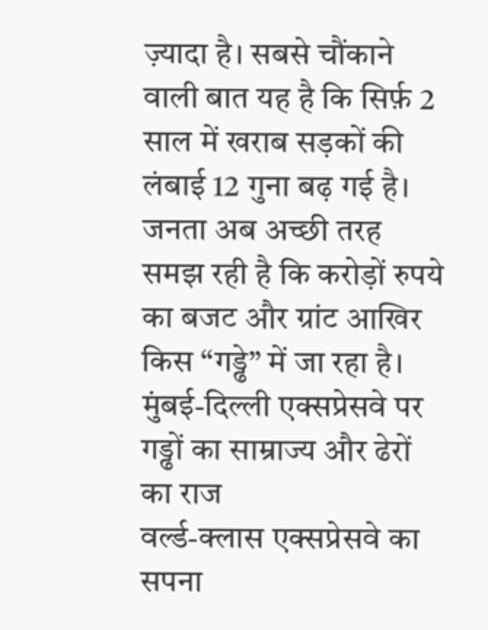ज़्यादा है। सबसे चौंकाने वाली बात यह है कि सिर्फ़ 2 साल में खराब सड़कों की लंबाई 12 गुना बढ़ गई है। जनता अब अच्छी तरह समझ रही है कि करोड़ों रुपये का बजट और ग्रांट आखिर किस “गड्ढे” में जा रहा है।
मुंबई-दिल्ली एक्सप्रेसवे पर गड्ढों का साम्राज्य और ढेरों का राज
वर्ल्ड-क्लास एक्सप्रेसवे का सपना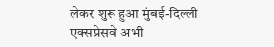लेकर शुरू हुआ मुंबई-दिल्ली एक्सप्रेसवे अभी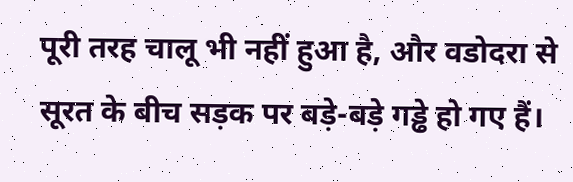पूरी तरह चालू भी नहीं हुआ है, और वडोदरा से सूरत के बीच सड़क पर बड़े-बड़े गड्ढे हो गए हैं।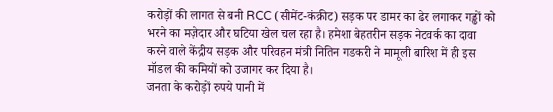करोड़ों की लागत से बनी RCC (सीमेंट-कंक्रीट) सड़क पर डामर का ढेर लगाकर गड्ढों को भरने का मज़ेदार और घटिया खेल चल रहा है। हमेशा बेहतरीन सड़क नेटवर्क का दावा करने वाले केंद्रीय सड़क और परिवहन मंत्री नितिन गडकरी ने मामूली बारिश में ही इस मॉडल की कमियों को उजागर कर दिया है।
जनता के करोड़ों रुपये पानी में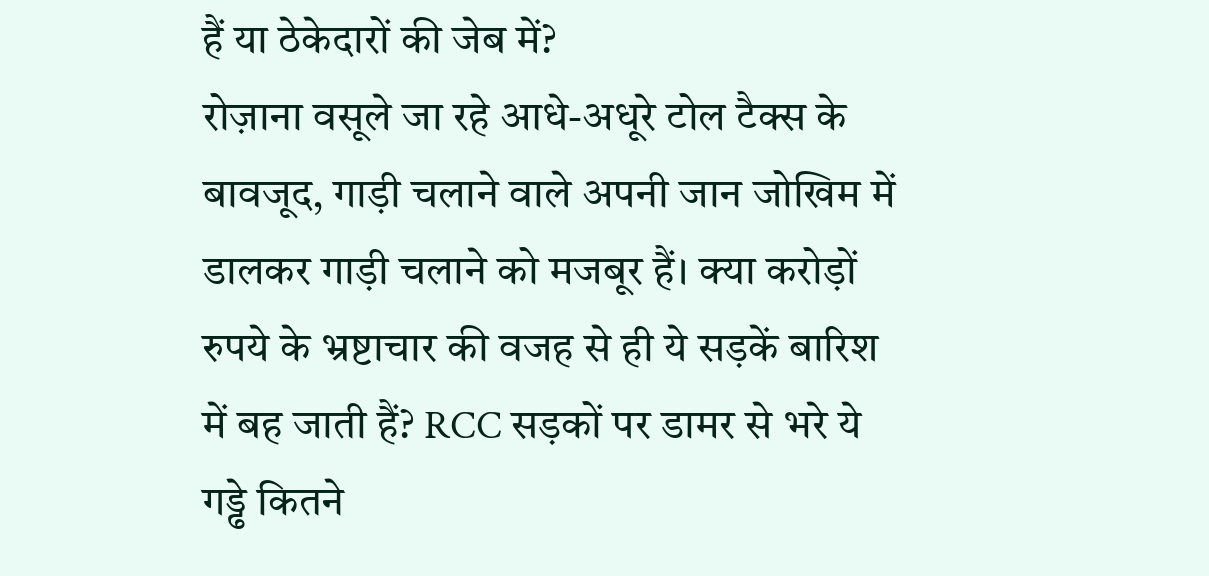हैं या ठेकेदारों की जेब में?
रोज़ाना वसूले जा रहे आधे-अधूरे टोल टैक्स के बावजूद, गाड़ी चलाने वाले अपनी जान जोखिम में डालकर गाड़ी चलाने को मजबूर हैं। क्या करोड़ों रुपये के भ्रष्टाचार की वजह से ही ये सड़कें बारिश में बह जाती हैं? RCC सड़कों पर डामर से भरे ये गड्ढे कितने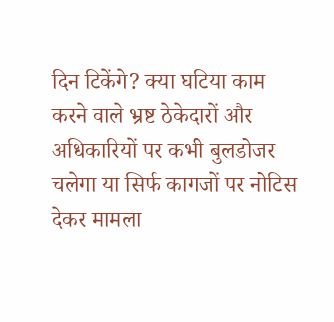दिन टिकेंगे? क्या घटिया काम करने वाले भ्रष्ट ठेकेदारों और अधिकारियों पर कभी बुलडोजर चलेगा या सिर्फ कागजों पर नोटिस देकर मामला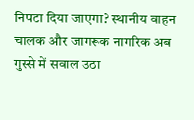निपटा दिया जाएगा? स्थानीय वाहन चालक और जागरूक नागरिक अब गुस्से में सवाल उठा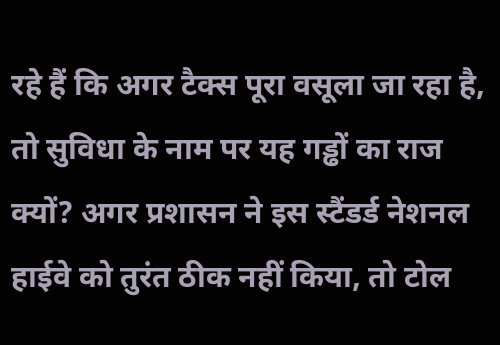रहे हैं कि अगर टैक्स पूरा वसूला जा रहा है, तो सुविधा के नाम पर यह गड्ढों का राज क्यों? अगर प्रशासन ने इस स्टैंडर्ड नेशनल हाईवे को तुरंत ठीक नहीं किया, तो टोल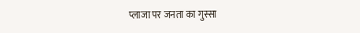प्लाजा पर जनता का गुस्सा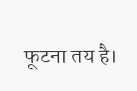फूटना तय है।